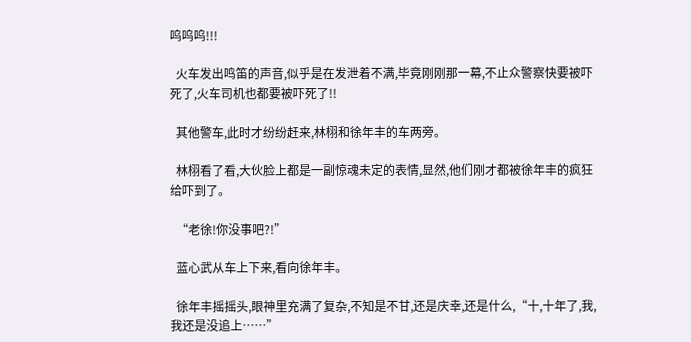呜呜呜!!!

  火车发出鸣笛的声音,似乎是在发泄着不满,毕竟刚刚那一幕,不止众警察快要被吓死了,火车司机也都要被吓死了!!

  其他警车,此时才纷纷赶来,林栩和徐年丰的车两旁。

  林栩看了看,大伙脸上都是一副惊魂未定的表情,显然,他们刚才都被徐年丰的疯狂给吓到了。

  “老徐!你没事吧?!”

  蓝心武从车上下来,看向徐年丰。

  徐年丰摇摇头,眼神里充满了复杂,不知是不甘,还是庆幸,还是什么,“十,十年了,我,我还是没追上……”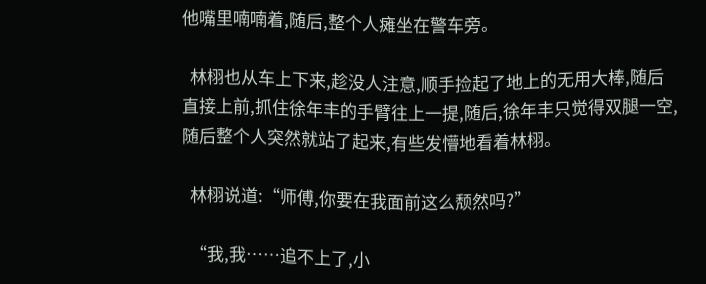他嘴里喃喃着,随后,整个人瘫坐在警车旁。

  林栩也从车上下来,趁没人注意,顺手捡起了地上的无用大棒,随后直接上前,抓住徐年丰的手臂往上一提,随后,徐年丰只觉得双腿一空,随后整个人突然就站了起来,有些发懵地看着林栩。

  林栩说道:“师傅,你要在我面前这么颓然吗?”

  “我,我……追不上了,小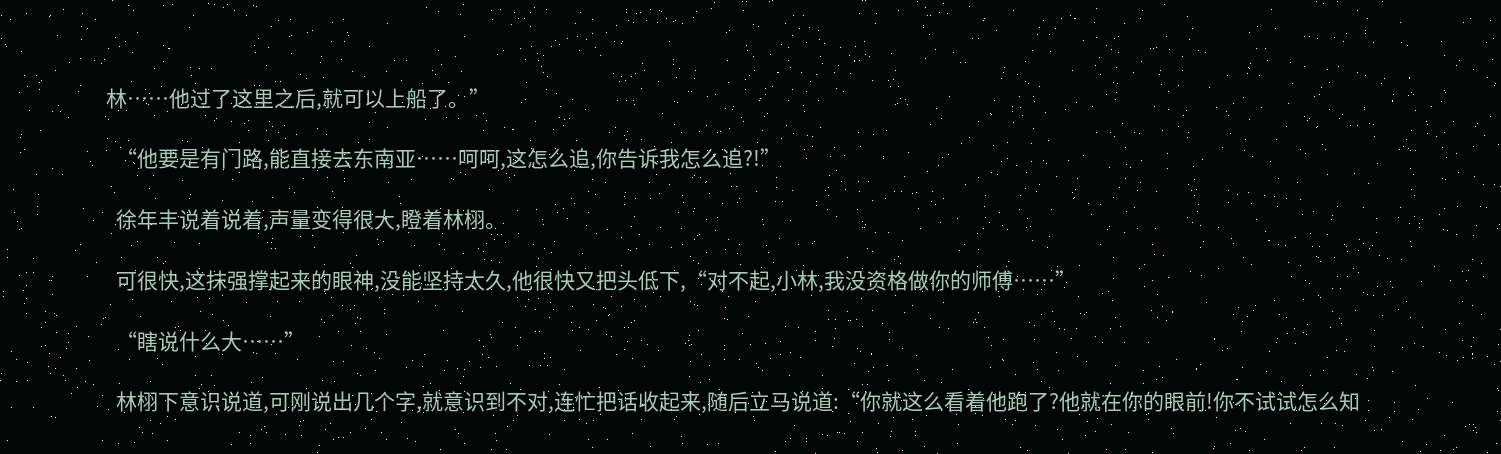林……他过了这里之后,就可以上船了。”

  “他要是有门路,能直接去东南亚……呵呵,这怎么追,你告诉我怎么追?!”

  徐年丰说着说着,声量变得很大,瞪着林栩。

  可很快,这抹强撑起来的眼神,没能坚持太久,他很快又把头低下,“对不起,小林,我没资格做你的师傅……”

  “瞎说什么大……”

  林栩下意识说道,可刚说出几个字,就意识到不对,连忙把话收起来,随后立马说道:“你就这么看着他跑了?他就在你的眼前!你不试试怎么知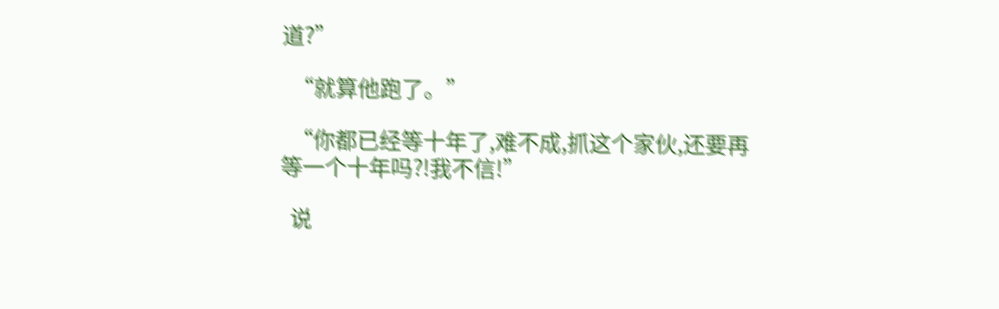道?”

  “就算他跑了。”

  “你都已经等十年了,难不成,抓这个家伙,还要再等一个十年吗?!我不信!”

  说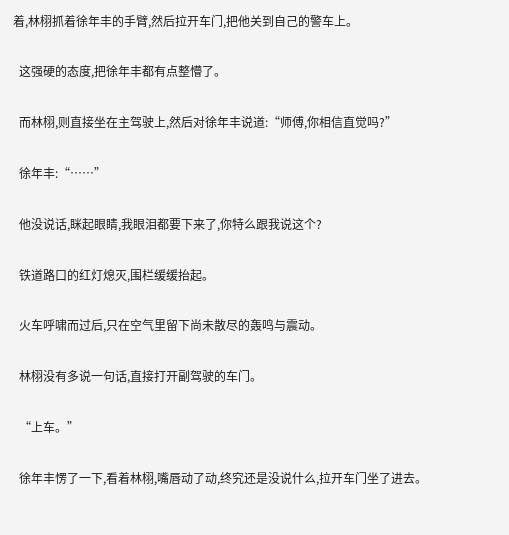着,林栩抓着徐年丰的手臂,然后拉开车门,把他关到自己的警车上。

  这强硬的态度,把徐年丰都有点整懵了。

  而林栩,则直接坐在主驾驶上,然后对徐年丰说道:“师傅,你相信直觉吗?”

  徐年丰:“……”

  他没说话,眯起眼睛,我眼泪都要下来了,你特么跟我说这个?

  铁道路口的红灯熄灭,围栏缓缓抬起。

  火车呼啸而过后,只在空气里留下尚未散尽的轰鸣与震动。

  林栩没有多说一句话,直接打开副驾驶的车门。

  “上车。”

  徐年丰愣了一下,看着林栩,嘴唇动了动,终究还是没说什么,拉开车门坐了进去。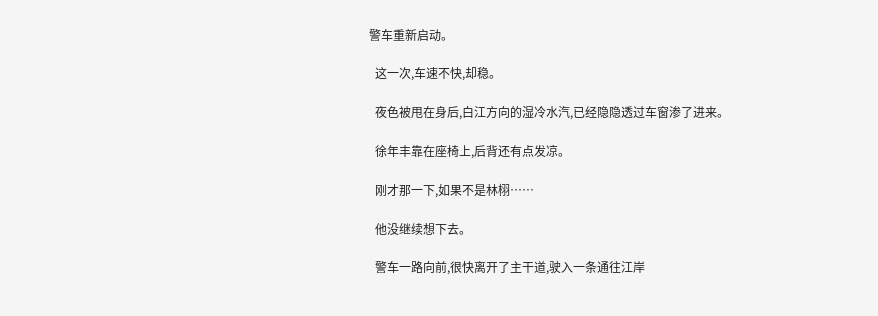警车重新启动。

  这一次,车速不快,却稳。

  夜色被甩在身后,白江方向的湿冷水汽,已经隐隐透过车窗渗了进来。

  徐年丰靠在座椅上,后背还有点发凉。

  刚才那一下,如果不是林栩……

  他没继续想下去。

  警车一路向前,很快离开了主干道,驶入一条通往江岸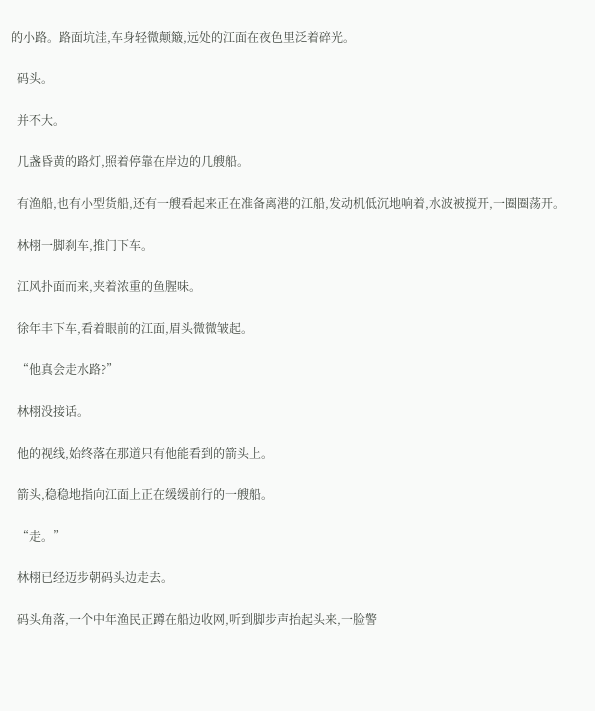的小路。路面坑洼,车身轻微颠簸,远处的江面在夜色里泛着碎光。

  码头。

  并不大。

  几盏昏黄的路灯,照着停靠在岸边的几艘船。

  有渔船,也有小型货船,还有一艘看起来正在准备离港的江船,发动机低沉地响着,水波被搅开,一圈圈荡开。

  林栩一脚刹车,推门下车。

  江风扑面而来,夹着浓重的鱼腥味。

  徐年丰下车,看着眼前的江面,眉头微微皱起。

  “他真会走水路?”

  林栩没接话。

  他的视线,始终落在那道只有他能看到的箭头上。

  箭头,稳稳地指向江面上正在缓缓前行的一艘船。

  “走。”

  林栩已经迈步朝码头边走去。

  码头角落,一个中年渔民正蹲在船边收网,听到脚步声抬起头来,一脸警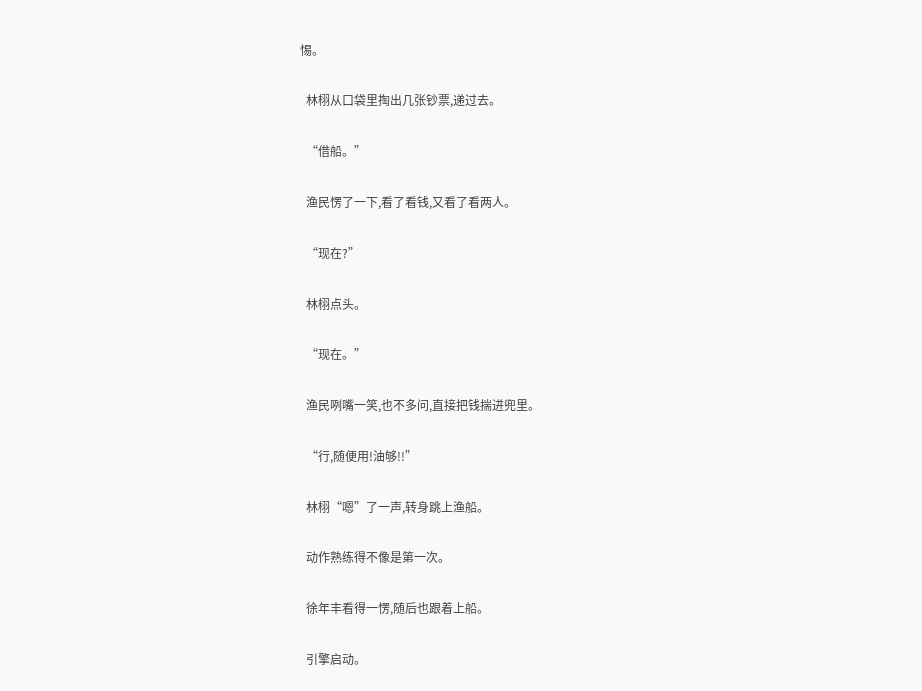惕。

  林栩从口袋里掏出几张钞票,递过去。

  “借船。”

  渔民愣了一下,看了看钱,又看了看两人。

  “现在?”

  林栩点头。

  “现在。”

  渔民咧嘴一笑,也不多问,直接把钱揣进兜里。

  “行,随便用!油够!!”

  林栩“嗯”了一声,转身跳上渔船。

  动作熟练得不像是第一次。

  徐年丰看得一愣,随后也跟着上船。

  引擎启动。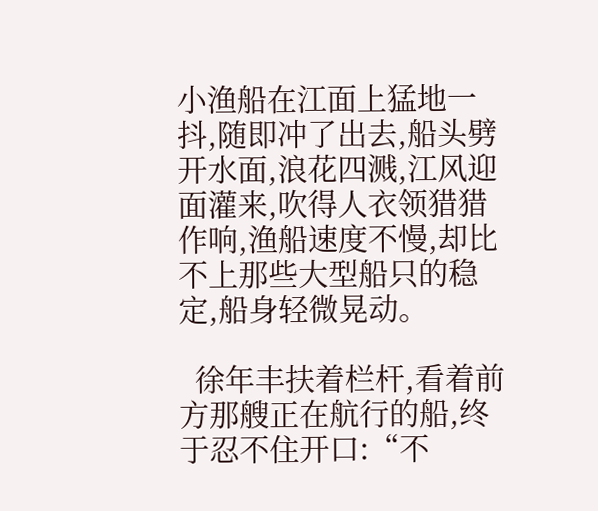小渔船在江面上猛地一抖,随即冲了出去,船头劈开水面,浪花四溅,江风迎面灌来,吹得人衣领猎猎作响,渔船速度不慢,却比不上那些大型船只的稳定,船身轻微晃动。

  徐年丰扶着栏杆,看着前方那艘正在航行的船,终于忍不住开口:“不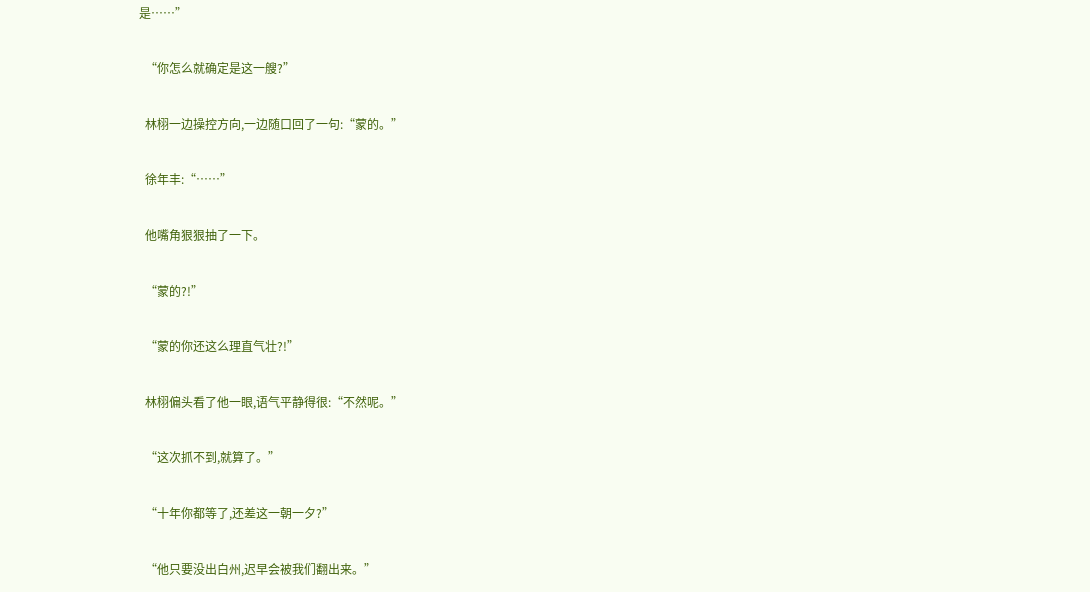是……”

  “你怎么就确定是这一艘?”

  林栩一边操控方向,一边随口回了一句:“蒙的。”

  徐年丰:“……”

  他嘴角狠狠抽了一下。

  “蒙的?!”

  “蒙的你还这么理直气壮?!”

  林栩偏头看了他一眼,语气平静得很:“不然呢。”

  “这次抓不到,就算了。”

  “十年你都等了,还差这一朝一夕?”

  “他只要没出白州,迟早会被我们翻出来。”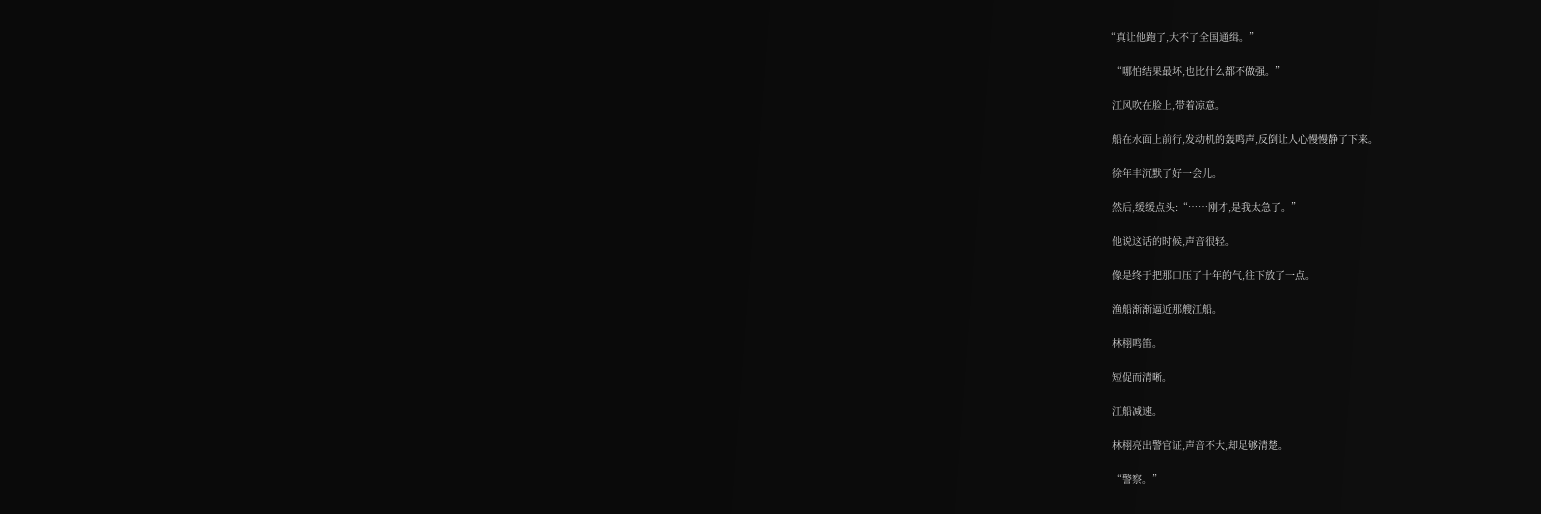“真让他跑了,大不了全国通缉。”

  “哪怕结果最坏,也比什么都不做强。”

  江风吹在脸上,带着凉意。

  船在水面上前行,发动机的轰鸣声,反倒让人心慢慢静了下来。

  徐年丰沉默了好一会儿。

  然后,缓缓点头:“……刚才,是我太急了。”

  他说这话的时候,声音很轻。

  像是终于把那口压了十年的气,往下放了一点。

  渔船渐渐逼近那艘江船。

  林栩鸣笛。

  短促而清晰。

  江船减速。

  林栩亮出警官证,声音不大,却足够清楚。

  “警察。”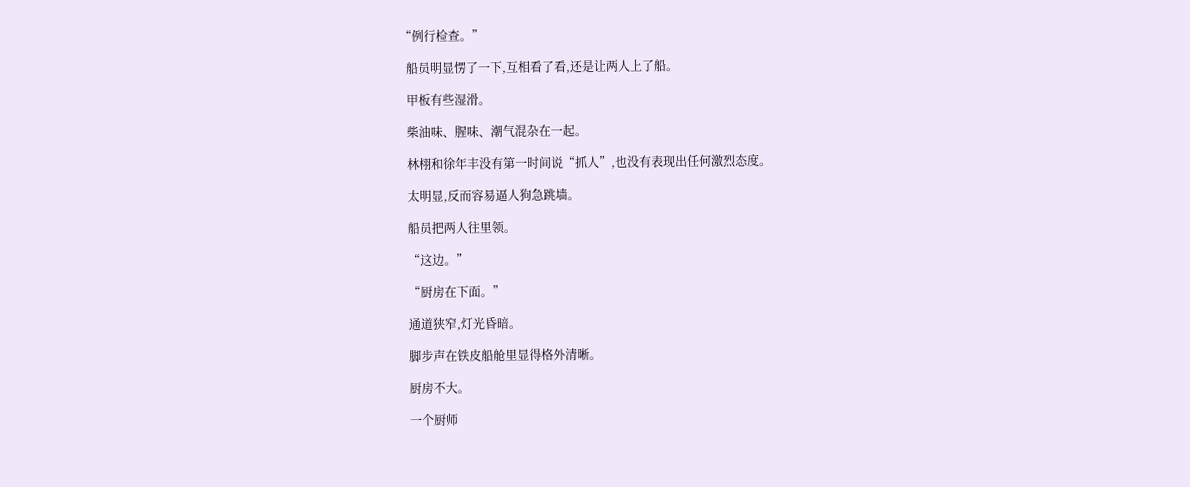“例行检查。”

  船员明显愣了一下,互相看了看,还是让两人上了船。

  甲板有些湿滑。

  柴油味、腥味、潮气混杂在一起。

  林栩和徐年丰没有第一时间说“抓人”,也没有表现出任何激烈态度。

  太明显,反而容易逼人狗急跳墙。

  船员把两人往里领。

  “这边。”

  “厨房在下面。”

  通道狭窄,灯光昏暗。

  脚步声在铁皮船舱里显得格外清晰。

  厨房不大。

  一个厨师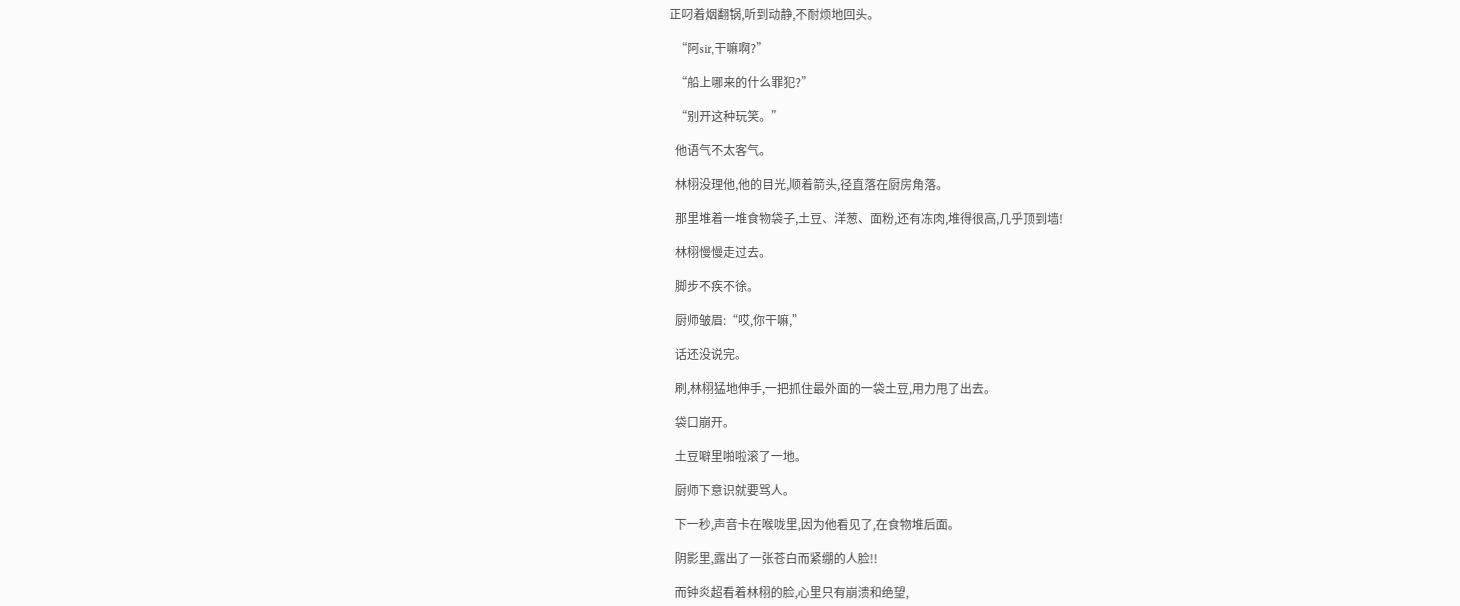正叼着烟翻锅,听到动静,不耐烦地回头。

  “阿sir,干嘛啊?”

  “船上哪来的什么罪犯?”

  “别开这种玩笑。”

  他语气不太客气。

  林栩没理他,他的目光,顺着箭头,径直落在厨房角落。

  那里堆着一堆食物袋子,土豆、洋葱、面粉,还有冻肉,堆得很高,几乎顶到墙!

  林栩慢慢走过去。

  脚步不疾不徐。

  厨师皱眉:“哎,你干嘛,”

  话还没说完。

  刷,林栩猛地伸手,一把抓住最外面的一袋土豆,用力甩了出去。

  袋口崩开。

  土豆噼里啪啦滚了一地。

  厨师下意识就要骂人。

  下一秒,声音卡在喉咙里,因为他看见了,在食物堆后面。

  阴影里,露出了一张苍白而紧绷的人脸!!

  而钟炎超看着林栩的脸,心里只有崩溃和绝望,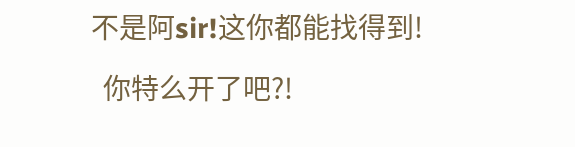不是阿sir!这你都能找得到!

  你特么开了吧?!